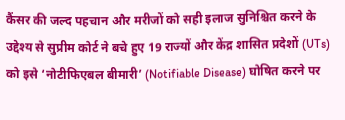कैंसर की जल्द पहचान और मरीजों को सही इलाज सुनिश्चित करने के उद्देश्य से सुप्रीम कोर्ट ने बचे हुए 19 राज्यों और केंद्र शासित प्रदेशों (UTs) को इसे ‘नोटीफिएबल बीमारी’ (Notifiable Disease) घोषित करने पर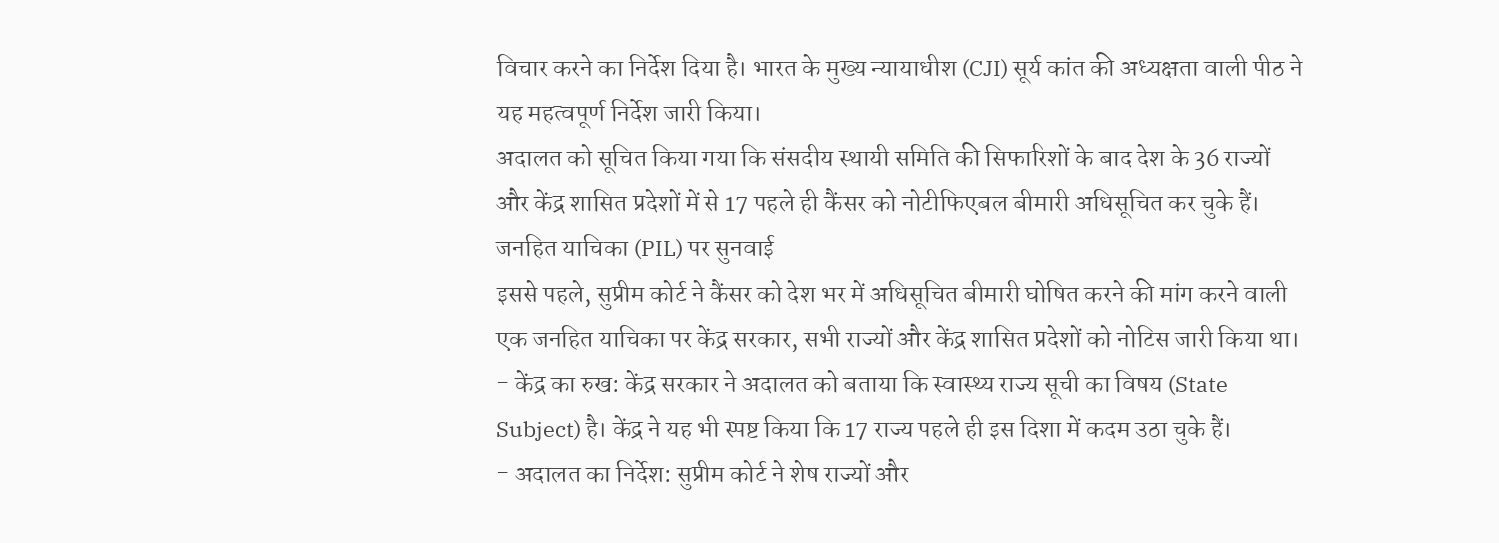विचार करने का निर्देश दिया है। भारत के मुख्य न्यायाधीश (CJI) सूर्य कांत की अध्यक्षता वाली पीठ ने यह महत्वपूर्ण निर्देश जारी किया।
अदालत को सूचित किया गया कि संसदीय स्थायी समिति की सिफारिशों के बाद देश के 36 राज्यों और केंद्र शासित प्रदेशों में से 17 पहले ही कैंसर को नोटीफिएबल बीमारी अधिसूचित कर चुके हैं।
जनहित याचिका (PIL) पर सुनवाई
इससे पहले, सुप्रीम कोर्ट ने कैंसर को देश भर में अधिसूचित बीमारी घोषित करने की मांग करने वाली एक जनहित याचिका पर केंद्र सरकार, सभी राज्यों और केंद्र शासित प्रदेशों को नोटिस जारी किया था।
- केंद्र का रुख: केंद्र सरकार ने अदालत को बताया कि स्वास्थ्य राज्य सूची का विषय (State Subject) है। केंद्र ने यह भी स्पष्ट किया कि 17 राज्य पहले ही इस दिशा में कदम उठा चुके हैं।
- अदालत का निर्देश: सुप्रीम कोर्ट ने शेष राज्यों और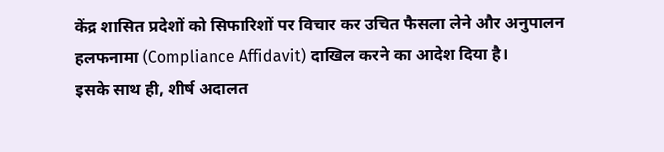केंद्र शासित प्रदेशों को सिफारिशों पर विचार कर उचित फैसला लेने और अनुपालन हलफनामा (Compliance Affidavit) दाखिल करने का आदेश दिया है।
इसके साथ ही, शीर्ष अदालत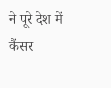ने पूरे देश में कैंसर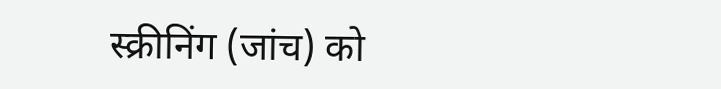स्क्रीनिंग (जांच) को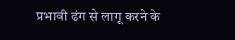प्रभावी ढंग से लागू करने के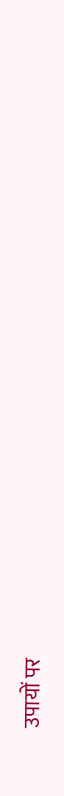उपायों पर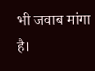भी जवाब मांगा है।